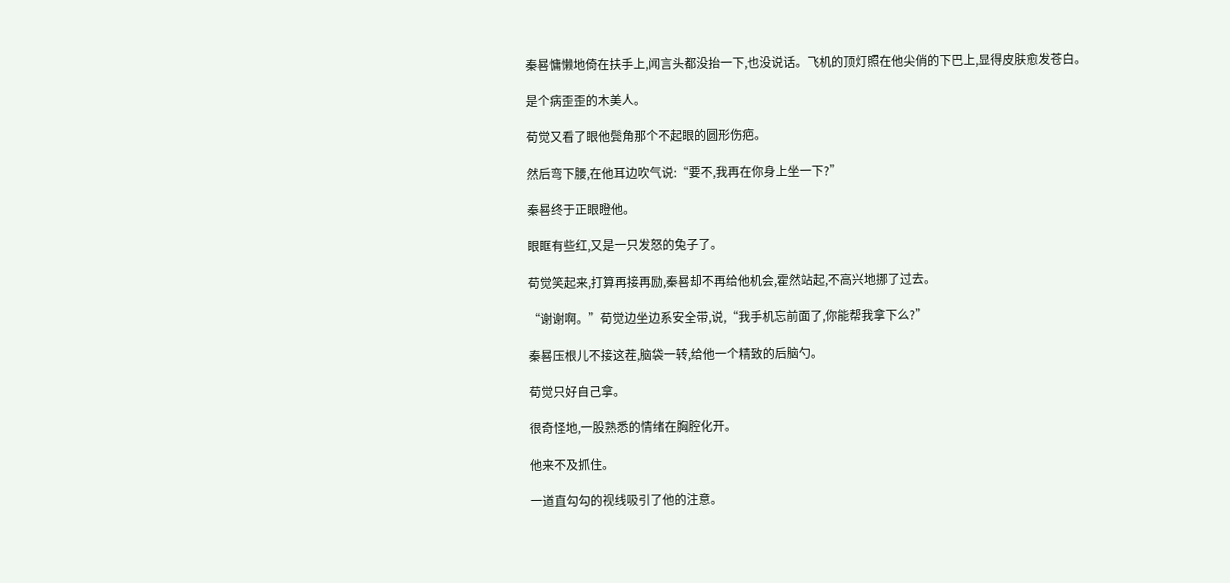秦晷慵懒地倚在扶手上,闻言头都没抬一下,也没说话。飞机的顶灯照在他尖俏的下巴上,显得皮肤愈发苍白。

是个病歪歪的木美人。

荀觉又看了眼他鬓角那个不起眼的圆形伤疤。

然后弯下腰,在他耳边吹气说:“要不,我再在你身上坐一下?”

秦晷终于正眼瞪他。

眼眶有些红,又是一只发怒的兔子了。

荀觉笑起来,打算再接再励,秦晷却不再给他机会,霍然站起,不高兴地挪了过去。

“谢谢啊。”荀觉边坐边系安全带,说,“我手机忘前面了,你能帮我拿下么?”

秦晷压根儿不接这茬,脑袋一转,给他一个精致的后脑勺。

荀觉只好自己拿。

很奇怪地,一股熟悉的情绪在胸腔化开。

他来不及抓住。

一道直勾勾的视线吸引了他的注意。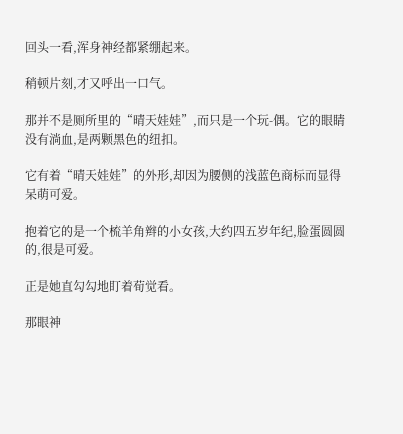回头一看,浑身神经都紧绷起来。

稍顿片刻,才又呼出一口气。

那并不是厕所里的“晴天娃娃”,而只是一个玩-偶。它的眼睛没有淌血,是两颗黑色的纽扣。

它有着“晴天娃娃”的外形,却因为腰侧的浅蓝色商标而显得呆萌可爱。

抱着它的是一个梳羊角辫的小女孩,大约四五岁年纪,脸蛋圆圆的,很是可爱。

正是她直勾勾地盯着荀觉看。

那眼神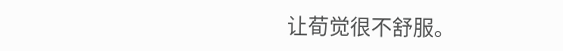让荀觉很不舒服。